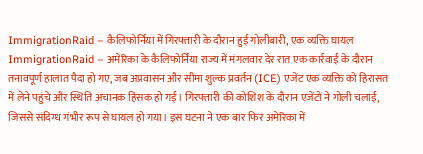ImmigrationRaid – कैलिफोर्निया में गिरफ्तारी के दौरान हुई गोलीबारी, एक व्यक्ति घायल
ImmigrationRaid – अमेरिका के कैलिफोर्निया राज्य में मंगलवार देर रात एक कार्रवाई के दौरान तनावपूर्ण हालात पैदा हो गए, जब अप्रवासन और सीमा शुल्क प्रवर्तन (ICE) एजेंट एक व्यक्ति को हिरासत में लेने पहुंचे और स्थिति अचानक हिंसक हो गई। गिरफ्तारी की कोशिश के दौरान एजेंटों ने गोली चलाई, जिससे संदिग्ध गंभीर रूप से घायल हो गया। इस घटना ने एक बार फिर अमेरिका में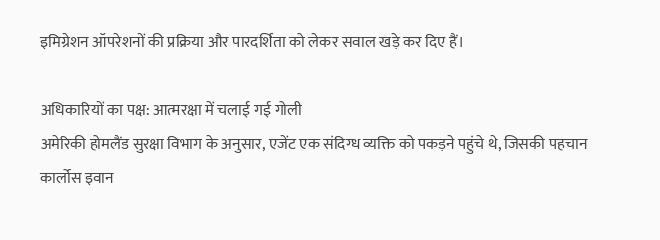इमिग्रेशन ऑपरेशनों की प्रक्रिया और पारदर्शिता को लेकर सवाल खड़े कर दिए हैं।

अधिकारियों का पक्ष: आत्मरक्षा में चलाई गई गोली
अमेरिकी होमलैंड सुरक्षा विभाग के अनुसार, एजेंट एक संदिग्ध व्यक्ति को पकड़ने पहुंचे थे, जिसकी पहचान कार्लोस इवान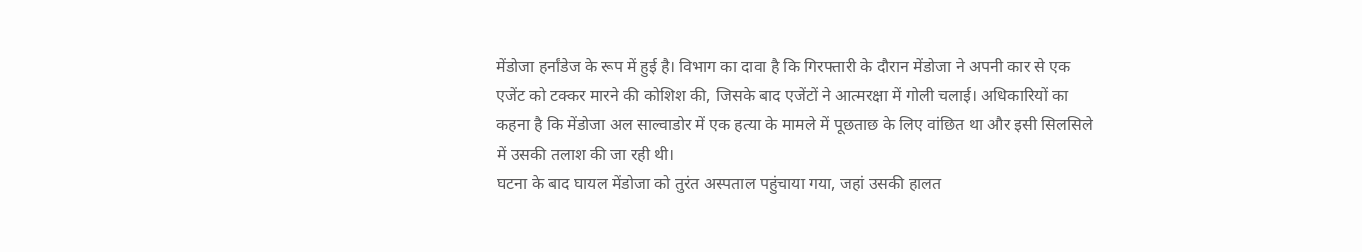मेंडोजा हर्नांडेज के रूप में हुई है। विभाग का दावा है कि गिरफ्तारी के दौरान मेंडोजा ने अपनी कार से एक एजेंट को टक्कर मारने की कोशिश की, जिसके बाद एजेंटों ने आत्मरक्षा में गोली चलाई। अधिकारियों का कहना है कि मेंडोजा अल साल्वाडोर में एक हत्या के मामले में पूछताछ के लिए वांछित था और इसी सिलसिले में उसकी तलाश की जा रही थी।
घटना के बाद घायल मेंडोजा को तुरंत अस्पताल पहुंचाया गया, जहां उसकी हालत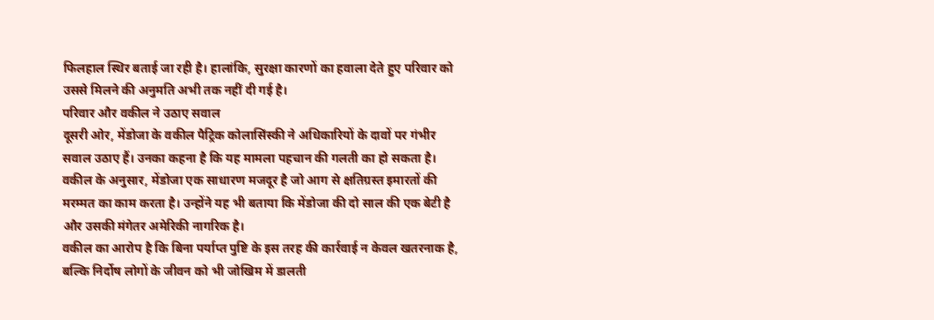फिलहाल स्थिर बताई जा रही है। हालांकि, सुरक्षा कारणों का हवाला देते हुए परिवार को उससे मिलने की अनुमति अभी तक नहीं दी गई है।
परिवार और वकील ने उठाए सवाल
दूसरी ओर, मेंडोजा के वकील पैट्रिक कोलासिंस्की ने अधिकारियों के दावों पर गंभीर सवाल उठाए हैं। उनका कहना है कि यह मामला पहचान की गलती का हो सकता है। वकील के अनुसार, मेंडोजा एक साधारण मजदूर है जो आग से क्षतिग्रस्त इमारतों की मरम्मत का काम करता है। उन्होंने यह भी बताया कि मेंडोजा की दो साल की एक बेटी है और उसकी मंगेतर अमेरिकी नागरिक है।
वकील का आरोप है कि बिना पर्याप्त पुष्टि के इस तरह की कार्रवाई न केवल खतरनाक है, बल्कि निर्दोष लोगों के जीवन को भी जोखिम में डालती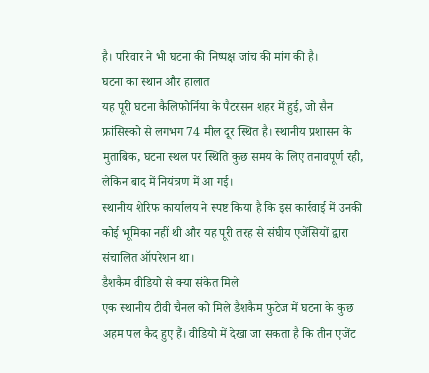है। परिवार ने भी घटना की निष्पक्ष जांच की मांग की है।
घटना का स्थान और हालात
यह पूरी घटना कैलिफोर्निया के पैटरसन शहर में हुई, जो सैन फ्रांसिस्को से लगभग 74 मील दूर स्थित है। स्थानीय प्रशासन के मुताबिक, घटना स्थल पर स्थिति कुछ समय के लिए तनावपूर्ण रही, लेकिन बाद में नियंत्रण में आ गई।
स्थानीय शेरिफ कार्यालय ने स्पष्ट किया है कि इस कार्रवाई में उनकी कोई भूमिका नहीं थी और यह पूरी तरह से संघीय एजेंसियों द्वारा संचालित ऑपरेशन था।
डैशकैम वीडियो से क्या संकेत मिले
एक स्थानीय टीवी चैनल को मिले डैशकैम फुटेज में घटना के कुछ अहम पल कैद हुए हैं। वीडियो में देखा जा सकता है कि तीन एजेंट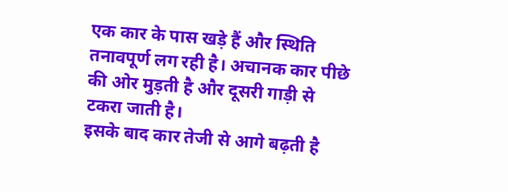एक कार के पास खड़े हैं और स्थिति तनावपूर्ण लग रही है। अचानक कार पीछे की ओर मुड़ती है और दूसरी गाड़ी से टकरा जाती है।
इसके बाद कार तेजी से आगे बढ़ती है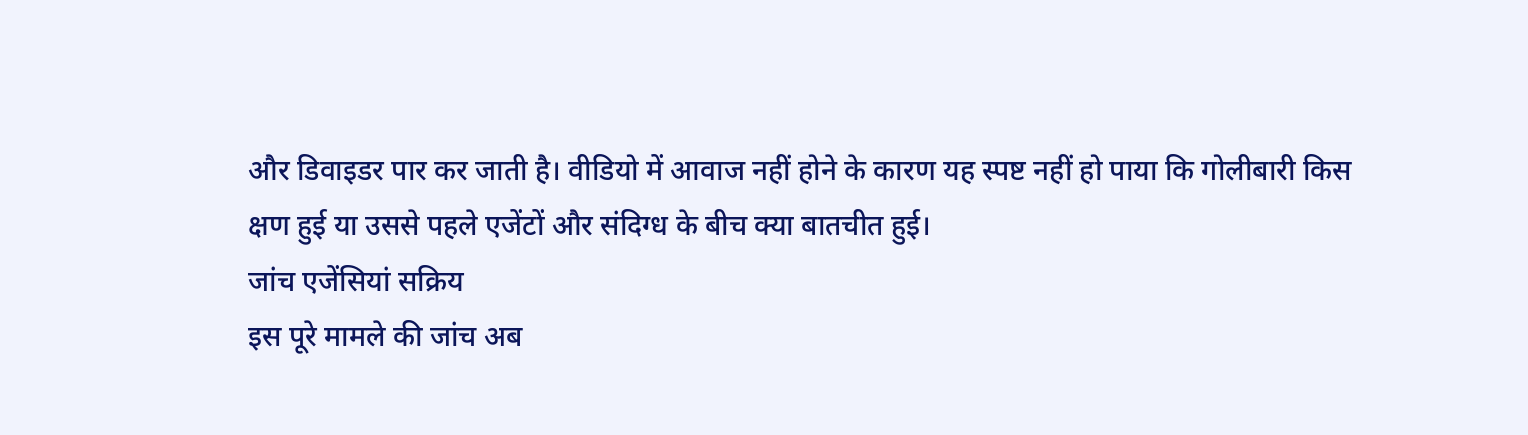और डिवाइडर पार कर जाती है। वीडियो में आवाज नहीं होने के कारण यह स्पष्ट नहीं हो पाया कि गोलीबारी किस क्षण हुई या उससे पहले एजेंटों और संदिग्ध के बीच क्या बातचीत हुई।
जांच एजेंसियां सक्रिय
इस पूरे मामले की जांच अब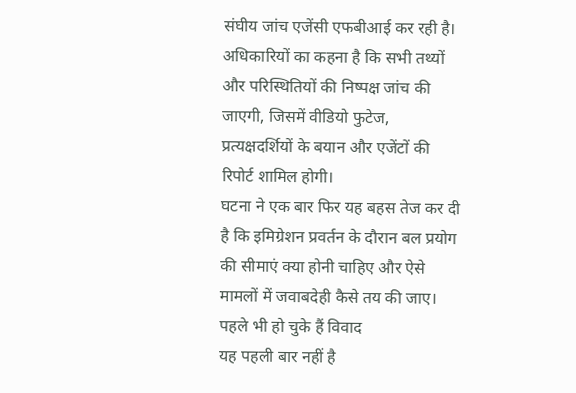संघीय जांच एजेंसी एफबीआई कर रही है। अधिकारियों का कहना है कि सभी तथ्यों और परिस्थितियों की निष्पक्ष जांच की जाएगी, जिसमें वीडियो फुटेज, प्रत्यक्षदर्शियों के बयान और एजेंटों की रिपोर्ट शामिल होगी।
घटना ने एक बार फिर यह बहस तेज कर दी है कि इमिग्रेशन प्रवर्तन के दौरान बल प्रयोग की सीमाएं क्या होनी चाहिए और ऐसे मामलों में जवाबदेही कैसे तय की जाए।
पहले भी हो चुके हैं विवाद
यह पहली बार नहीं है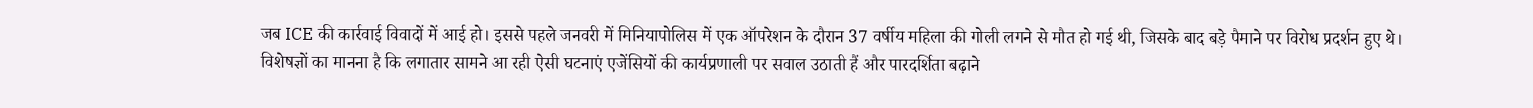जब ICE की कार्रवाई विवादों में आई हो। इससे पहले जनवरी में मिनियापोलिस में एक ऑपरेशन के दौरान 37 वर्षीय महिला की गोली लगने से मौत हो गई थी, जिसके बाद बड़े पैमाने पर विरोध प्रदर्शन हुए थे।
विशेषज्ञों का मानना है कि लगातार सामने आ रही ऐसी घटनाएं एजेंसियों की कार्यप्रणाली पर सवाल उठाती हैं और पारदर्शिता बढ़ाने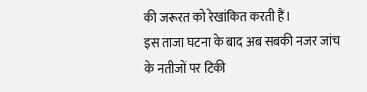की जरूरत को रेखांकित करती हैं।
इस ताजा घटना के बाद अब सबकी नजर जांच के नतीजों पर टिकी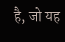है, जो यह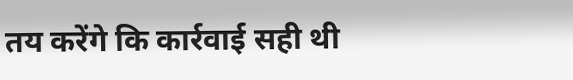तय करेंगे कि कार्रवाई सही थी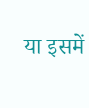या इसमें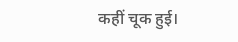कहीं चूक हुई।